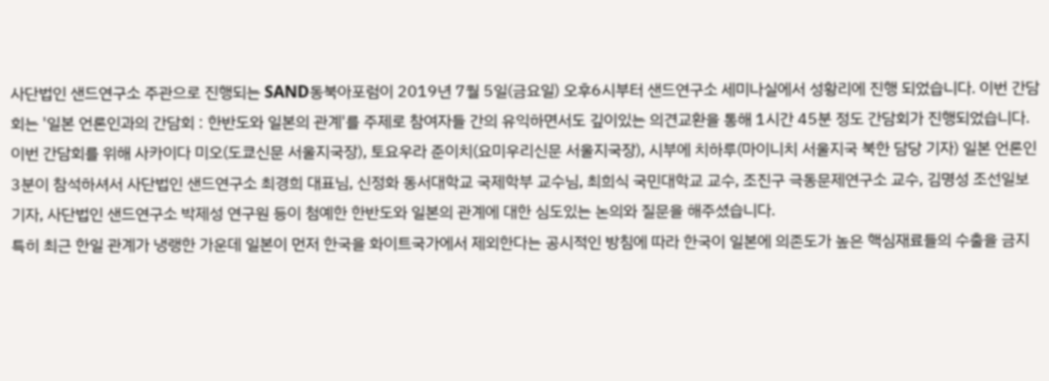사단법인 샌드연구소 주관으로 진행되는 SAND동북아포럼이 2019년 7월 5일(금요일) 오후6시부터 샌드연구소 세미나실에서 성황리에 진행 되었습니다. 이번 간담회는 '일본 언론인과의 간담회 : 한반도와 일본의 관계'를 주제로 참여자들 간의 유익하면서도 깊이있는 의견교환을 통해 1시간 45분 정도 간담회가 진행되었습니다.
이번 간담회를 위해 사카이다 미오(도쿄신문 서울지국장), 토요우라 준이치(요미우리신문 서울지국장), 시부에 치하루(마이니치 서울지국 북한 담당 기자) 일본 언론인 3분이 참석하셔서 사단법인 샌드연구소 최경희 대표님, 신정화 동서대학교 국제학부 교수님, 최희식 국민대학교 교수, 조진구 극동문제연구소 교수, 김명성 조선일보 기자, 사단법인 샌드연구소 박제성 연구원 등이 첨예한 한반도와 일본의 관계에 대한 심도있는 논의와 질문을 해주셨습니다.
특히 최근 한일 관계가 냉랭한 가운데 일본이 먼저 한국을 화이트국가에서 제외한다는 공시적인 방침에 따라 한국이 일본에 의존도가 높은 핵심재료들의 수출을 금지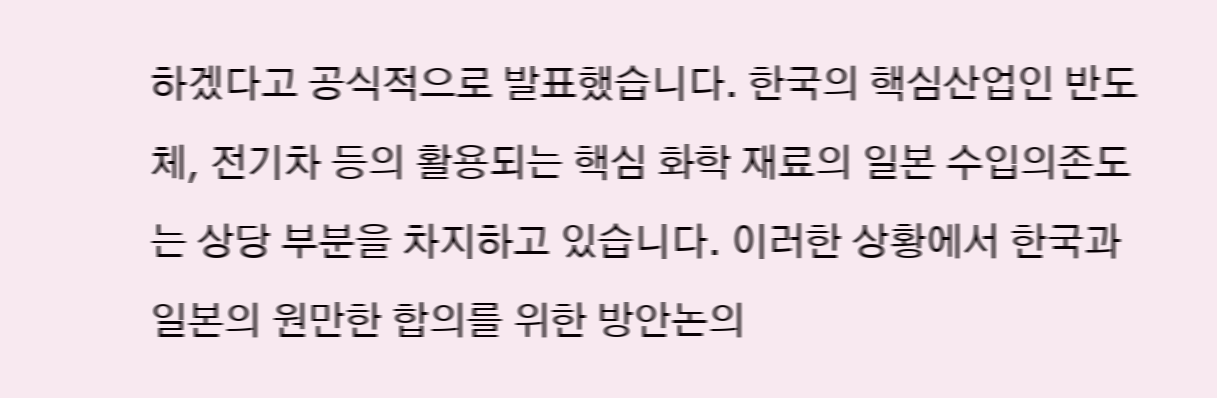하겠다고 공식적으로 발표했습니다. 한국의 핵심산업인 반도체, 전기차 등의 활용되는 핵심 화학 재료의 일본 수입의존도는 상당 부분을 차지하고 있습니다. 이러한 상황에서 한국과 일본의 원만한 합의를 위한 방안논의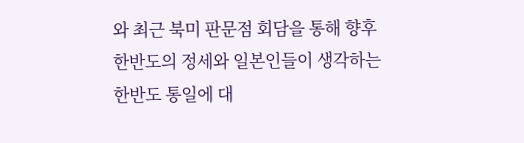와 최근 북미 판문점 회담을 통해 향후 한반도의 정세와 일본인들이 생각하는 한반도 통일에 대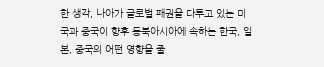한 생각, 나아가 글로벌 패권을 다투고 있는 미국과 중국이 향후 동북아시아에 속하는 한국, 일본, 중국의 어떤 영향을 줄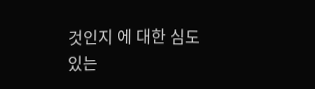것인지 에 대한 심도있는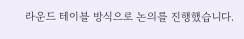라운드 테이블 방식으로 논의를 진행했습니다.